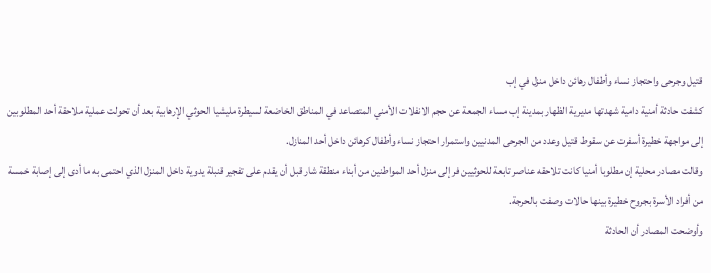قتيل وجرحى واحتجاز نساء وأطفال رهائن داخل منزل في إب
كشفت حادثة أمنية دامية شهدتها مديرية الظهار بمدينة إب مساء الجمعة عن حجم الانفلات الأمني المتصاعد في المناطق الخاضعة لسيطرة مليشيا الحوثي الإرهابية بعد أن تحولت عملية ملاحقة أحد المطلوبين إلى مواجهة خطيرة أسفرت عن سقوط قتيل وعدد من الجرحى المدنيين واستمرار احتجاز نساء وأطفال كرهائن داخل أحد المنازل.
وقالت مصادر محلية إن مطلوبا أمنيا كانت تلاحقه عناصر تابعة للحوثيين فر إلى منزل أحد المواطنين من أبناء منطقة شار قبل أن يقدم على تفجير قنبلة يدوية داخل المنزل الذي احتمى به ما أدى إلى إصابة خمسة من أفراد الأسرة بجروح خطيرة بينها حالات وصفت بالحرجة.
وأوضحت المصادر أن الحادثة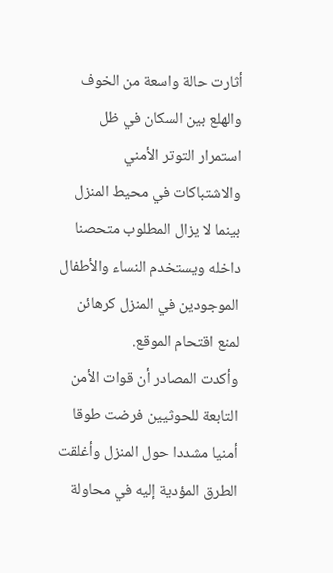أثارت حالة واسعة من الخوف والهلع بين السكان في ظل استمرار التوتر الأمني والاشتباكات في محيط المنزل بينما لا يزال المطلوب متحصنا داخله ويستخدم النساء والأطفال الموجودين في المنزل كرهائن لمنع اقتحام الموقع.
وأكدت المصادر أن قوات الأمن التابعة للحوثيين فرضت طوقا أمنيا مشددا حول المنزل وأغلقت الطرق المؤدية إليه في محاولة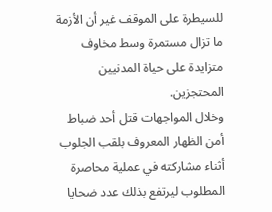للسيطرة على الموقف غير أن الأزمة ما تزال مستمرة وسط مخاوف متزايدة على حياة المدنيين المحتجزين.
وخلال المواجهات قتل أحد ضباط أمن الظهار المعروف بلقب الجلوب أثناء مشاركته في عملية محاصرة المطلوب ليرتفع بذلك عدد ضحايا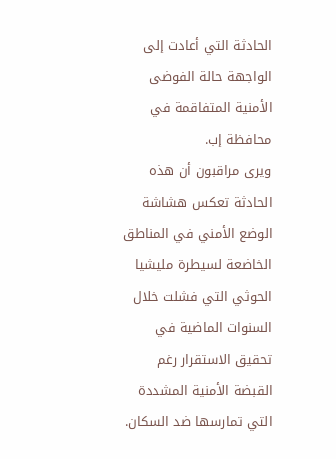الحادثة التي أعادت إلى الواجهة حالة الفوضى الأمنية المتفاقمة في محافظة إب.
ويرى مراقبون أن هذه الحادثة تعكس هشاشة الوضع الأمني في المناطق الخاضعة لسيطرة مليشيا الحوثي التي فشلت خلال السنوات الماضية في تحقيق الاستقرار رغم القبضة الأمنية المشددة التي تمارسها ضد السكان.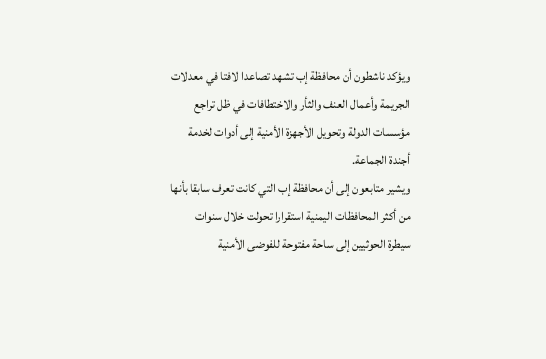ويؤكد ناشطون أن محافظة إب تشهد تصاعدا لافتا في معدلات الجريمة وأعمال العنف والثأر والاختطافات في ظل تراجع مؤسسات الدولة وتحويل الأجهزة الأمنية إلى أدوات لخدمة أجندة الجماعة.
ويشير متابعون إلى أن محافظة إب التي كانت تعرف سابقا بأنها من أكثر المحافظات اليمنية استقرارا تحولت خلال سنوات سيطرة الحوثيين إلى ساحة مفتوحة للفوضى الأمنية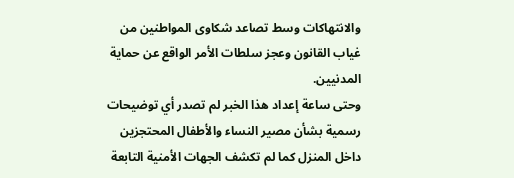والانتهاكات وسط تصاعد شكاوى المواطنين من غياب القانون وعجز سلطات الأمر الواقع عن حماية المدنيين.
وحتى ساعة إعداد هذا الخبر لم تصدر أي توضيحات رسمية بشأن مصير النساء والأطفال المحتجزين داخل المنزل كما لم تكشف الجهات الأمنية التابعة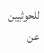للحوثيين عن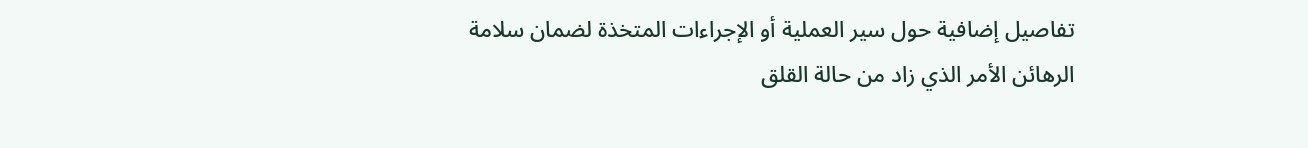تفاصيل إضافية حول سير العملية أو الإجراءات المتخذة لضمان سلامة الرهائن الأمر الذي زاد من حالة القلق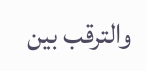والترقب بين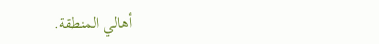أهالي المنطقة.